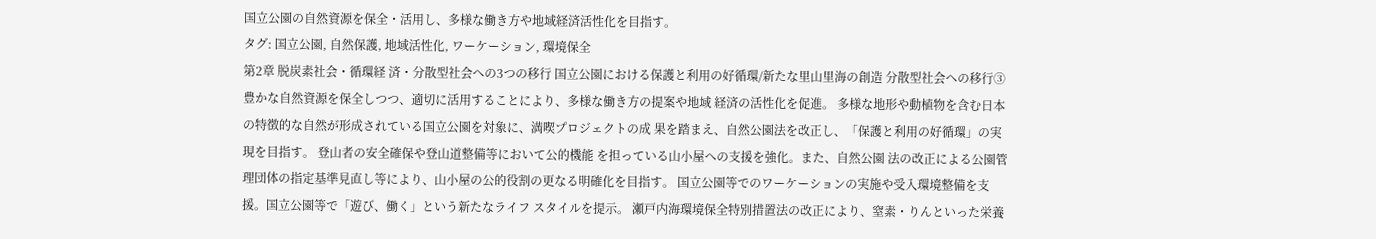国立公園の自然資源を保全・活用し、多様な働き方や地域経済活性化を目指す。
タグ: 国立公園, 自然保護, 地域活性化, ワーケーション, 環境保全
第2章 脱炭素社会・循環経 済・分散型社会への3つの移行 国立公園における保護と利用の好循環/新たな里山里海の創造 分散型社会への移行③ 豊かな自然資源を保全しつつ、適切に活用することにより、多様な働き方の提案や地域 経済の活性化を促進。 多様な地形や動植物を含む日本の特徴的な自然が形成されている国立公園を対象に、満喫プロジェクトの成 果を踏まえ、自然公園法を改正し、「保護と利用の好循環」の実現を目指す。 登山者の安全確保や登山道整備等において公的機能 を担っている山小屋への支援を強化。また、自然公園 法の改正による公園管理団体の指定基準見直し等により、山小屋の公的役割の更なる明確化を目指す。 国立公園等でのワーケーションの実施や受入環境整備を支援。国立公園等で「遊び、働く」という新たなライフ スタイルを提示。 瀬戸内海環境保全特別措置法の改正により、窒素・りんといった栄養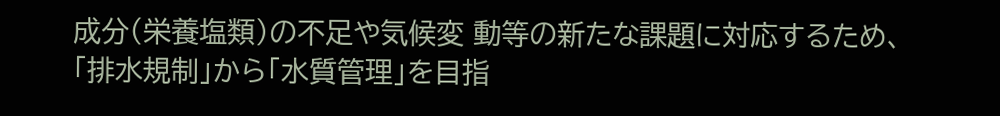成分(栄養塩類)の不足や気候変 動等の新たな課題に対応するため、「排水規制」から「水質管理」を目指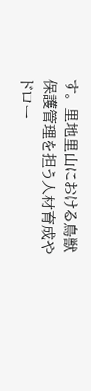す。 里地里山における鳥獣保護管理を担う人材育成やドロー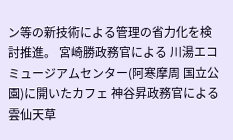ン等の新技術による管理の省力化を検討推進。 宮崎勝政務官による 川湯エコミュージアムセンター(阿寒摩周 国立公園)に開いたカフェ 神谷昇政務官による 雲仙天草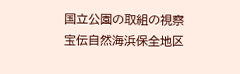国立公園の取組の視察 宝伝自然海浜保全地区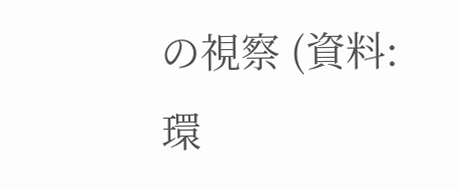の視察 (資料:環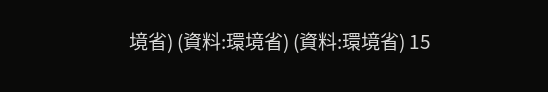境省) (資料:環境省) (資料:環境省) 15